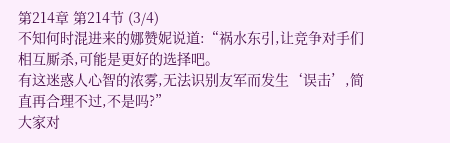第214章 第214节 (3/4)
不知何时混进来的娜赞妮说道:“祸水东引,让竞争对手们相互厮杀,可能是更好的选择吧。
有这迷惑人心智的浓雾,无法识别友军而发生‘误击’,简直再合理不过,不是吗?”
大家对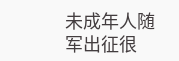未成年人随军出征很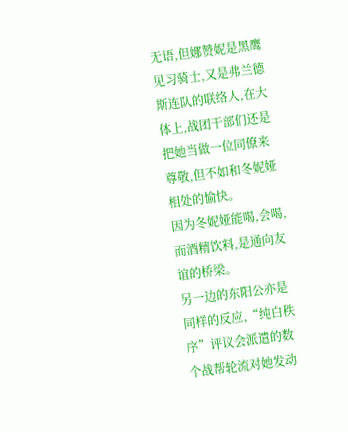无语,但娜赞妮是黑鹰见习骑士,又是弗兰德斯连队的联络人,在大体上,战团干部们还是把她当做一位同僚来尊敬,但不如和冬妮娅相处的愉快。
因为冬妮娅能喝,会喝,而酒精饮料,是通向友谊的桥梁。
另一边的东阳公亦是同样的反应,“纯白秩序”评议会派遣的数个战帮轮流对她发动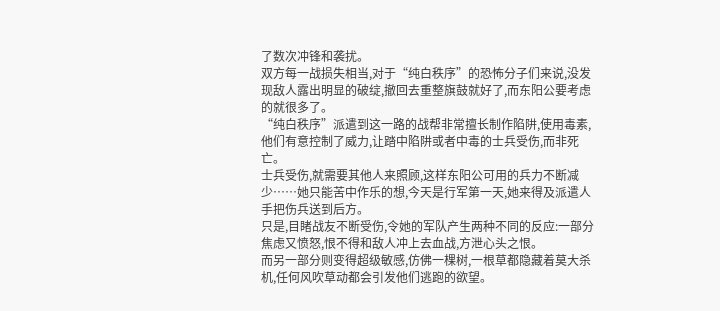了数次冲锋和袭扰。
双方每一战损失相当,对于“纯白秩序”的恐怖分子们来说,没发现敌人露出明显的破绽,撤回去重整旗鼓就好了,而东阳公要考虑的就很多了。
“纯白秩序”派遣到这一路的战帮非常擅长制作陷阱,使用毒素,他们有意控制了威力,让踏中陷阱或者中毒的士兵受伤,而非死亡。
士兵受伤,就需要其他人来照顾,这样东阳公可用的兵力不断减少……她只能苦中作乐的想,今天是行军第一天,她来得及派遣人手把伤兵送到后方。
只是,目睹战友不断受伤,令她的军队产生两种不同的反应:一部分焦虑又愤怒,恨不得和敌人冲上去血战,方泄心头之恨。
而另一部分则变得超级敏感,仿佛一棵树,一根草都隐藏着莫大杀机,任何风吹草动都会引发他们逃跑的欲望。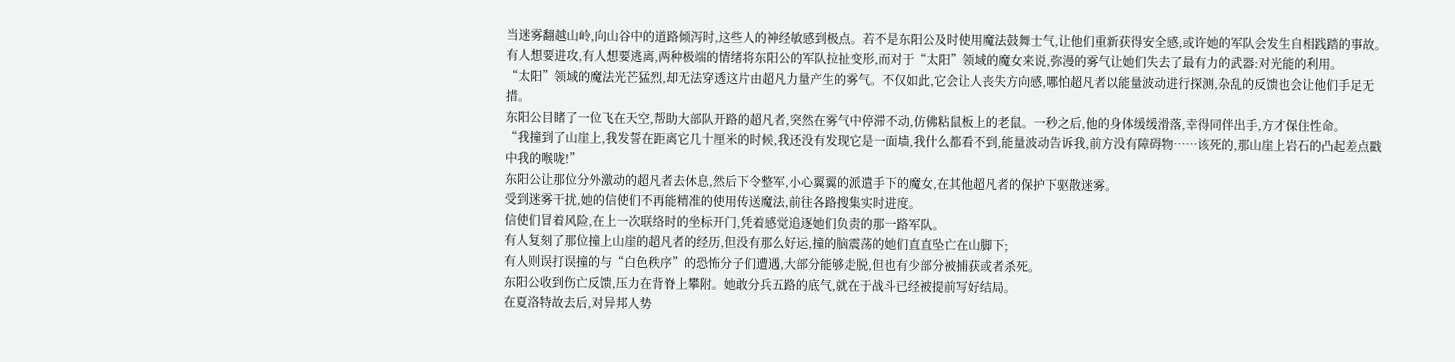当迷雾翻越山岭,向山谷中的道路倾泻时,这些人的神经敏感到极点。若不是东阳公及时使用魔法鼓舞士气,让他们重新获得安全感,或许她的军队会发生自相践踏的事故。
有人想要进攻,有人想要逃离,两种极端的情绪将东阳公的军队拉扯变形,而对于“太阳”领域的魔女来说,弥漫的雾气让她们失去了最有力的武器:对光能的利用。
“太阳”领域的魔法光芒猛烈,却无法穿透这片由超凡力量产生的雾气。不仅如此,它会让人丧失方向感,哪怕超凡者以能量波动进行探测,杂乱的反馈也会让他们手足无措。
东阳公目睹了一位飞在天空,帮助大部队开路的超凡者,突然在雾气中停滞不动,仿佛粘鼠板上的老鼠。一秒之后,他的身体缓缓滑落,幸得同伴出手,方才保住性命。
“我撞到了山崖上,我发誓在距离它几十厘米的时候,我还没有发现它是一面墙,我什么都看不到,能量波动告诉我,前方没有障碍物……该死的,那山崖上岩石的凸起差点戳中我的喉咙!”
东阳公让那位分外激动的超凡者去休息,然后下令整军,小心翼翼的派遣手下的魔女,在其他超凡者的保护下驱散迷雾。
受到迷雾干扰,她的信使们不再能精准的使用传送魔法,前往各路搜集实时进度。
信使们冒着风险,在上一次联络时的坐标开门,凭着感觉追逐她们负责的那一路军队。
有人复刻了那位撞上山崖的超凡者的经历,但没有那么好运,撞的脑震荡的她们直直坠亡在山脚下;
有人则误打误撞的与“白色秩序”的恐怖分子们遭遇,大部分能够走脱,但也有少部分被捕获或者杀死。
东阳公收到伤亡反馈,压力在背脊上攀附。她敢分兵五路的底气,就在于战斗已经被提前写好结局。
在夏洛特故去后,对异邦人势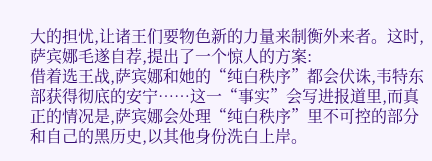大的担忧,让诸王们要物色新的力量来制衡外来者。这时,萨宾娜毛遂自荐,提出了一个惊人的方案:
借着选王战,萨宾娜和她的“纯白秩序”都会伏诛,韦特东部获得彻底的安宁……这一“事实”会写进报道里,而真正的情况是,萨宾娜会处理“纯白秩序”里不可控的部分和自己的黑历史,以其他身份洗白上岸。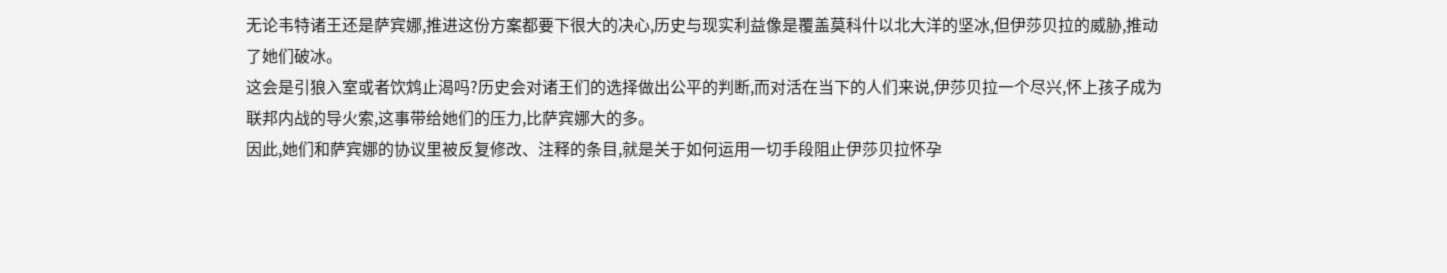无论韦特诸王还是萨宾娜,推进这份方案都要下很大的决心,历史与现实利益像是覆盖莫科什以北大洋的坚冰,但伊莎贝拉的威胁,推动了她们破冰。
这会是引狼入室或者饮鸩止渴吗?历史会对诸王们的选择做出公平的判断,而对活在当下的人们来说,伊莎贝拉一个尽兴,怀上孩子成为联邦内战的导火索,这事带给她们的压力,比萨宾娜大的多。
因此,她们和萨宾娜的协议里被反复修改、注释的条目,就是关于如何运用一切手段阻止伊莎贝拉怀孕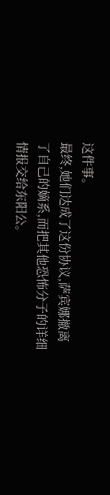这件事。
最终,她们达成了这份协议,萨宾娜撤离了自己的嫡系,而把其他恐怖分子的详细情报交给东阳公。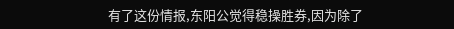有了这份情报,东阳公觉得稳操胜券,因为除了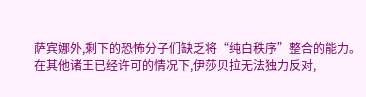萨宾娜外,剩下的恐怖分子们缺乏将“纯白秩序”整合的能力。
在其他诸王已经许可的情况下,伊莎贝拉无法独力反对,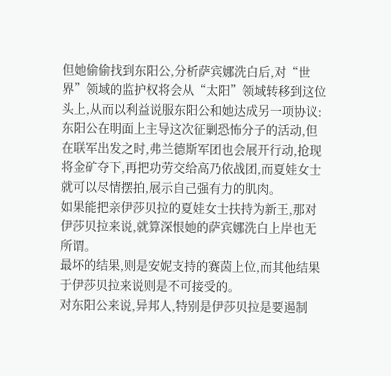但她偷偷找到东阳公,分析萨宾娜洗白后,对“世界”领域的监护权将会从“太阳”领域转移到这位头上,从而以利益说服东阳公和她达成另一项协议:
东阳公在明面上主导这次征剿恐怖分子的活动,但在联军出发之时,弗兰德斯军团也会展开行动,抢现将金矿夺下,再把功劳交给高乃依战团,而夏娃女士就可以尽情摆拍,展示自己强有力的肌肉。
如果能把亲伊莎贝拉的夏娃女士扶持为新王,那对伊莎贝拉来说,就算深恨她的萨宾娜洗白上岸也无所谓。
最坏的结果,则是安妮支持的赛茵上位,而其他结果于伊莎贝拉来说则是不可接受的。
对东阳公来说,异邦人,特别是伊莎贝拉是要遏制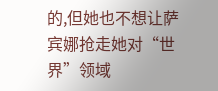的,但她也不想让萨宾娜抢走她对“世界”领域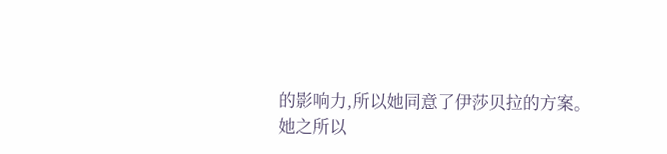的影响力,所以她同意了伊莎贝拉的方案。
她之所以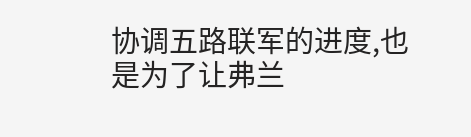协调五路联军的进度,也是为了让弗兰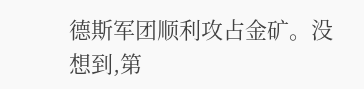德斯军团顺利攻占金矿。没想到,第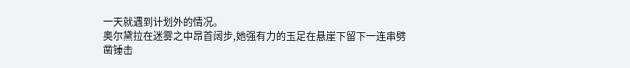一天就遇到计划外的情况。
奥尔黛拉在迷雾之中昂首阔步,她强有力的玉足在悬崖下留下一连串劈凿锤击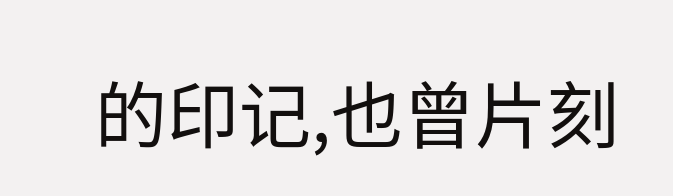的印记,也曾片刻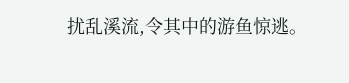扰乱溪流,令其中的游鱼惊逃。